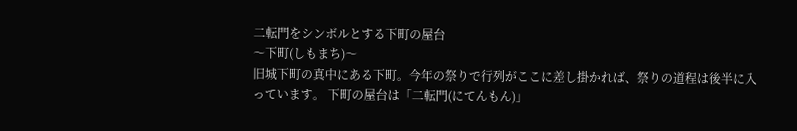二転門をシンボルとする下町の屋台
〜下町(しもまち)〜
旧城下町の真中にある下町。今年の祭りで行列がここに差し掛かれば、祭りの道程は後半に入っています。 下町の屋台は「二転門(にてんもん)」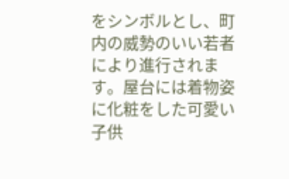をシンボルとし、町内の威勢のいい若者により進行されます。屋台には着物姿に化粧をした可愛い子供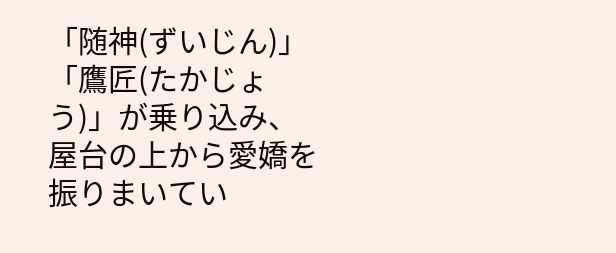「随神(ずいじん)」「鷹匠(たかじょう)」が乗り込み、屋台の上から愛嬌を振りまいてい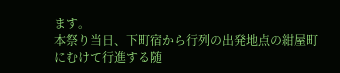ます。
本祭り当日、下町宿から行列の出発地点の紺屋町にむけて行進する随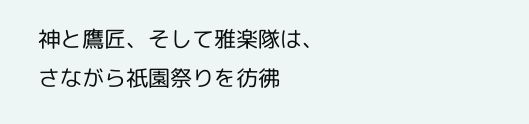神と鷹匠、そして雅楽隊は、さながら祇園祭りを彷彿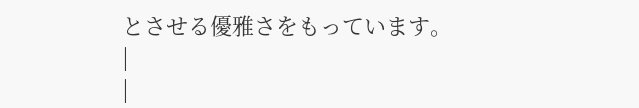とさせる優雅さをもっています。
|
|